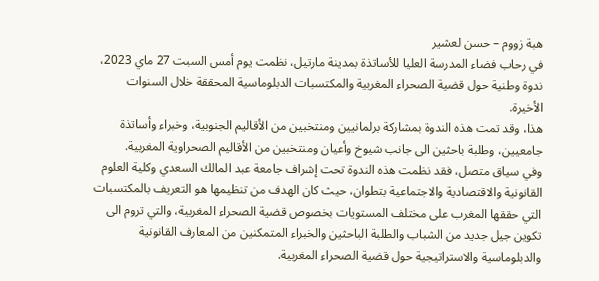هبة زووم – حسن لعشير
في رحاب فضاء المدرسة العليا للأساتذة بمدينة مارتيل، نظمت يوم أمس السبت 27 ماي 2023، ندوة وطنية حول قضية الصحراء المغربية والمكتسبات الدبلوماسية المحققة خلال السنوات الأخيرة.
هذا، وقد تمت هذه الندوة بمشاركة برلمانيين ومنتخبين من الأقاليم الجنوبية، وخبراء وأساتذة جامعيين، وطلبة باحثين الى جانب شيوخ وأعيان ومنتخبين من الأقاليم الصحراوية المغربية.
وفي سياق متصل، فقد نظمت هذه الندوة تحت إشراف جامعة عبد المالك السعدي وكلية العلوم القانونية والاقتصادية والاجتماعية بتطوان، حيث كان الهدف من تنظيمها هو التعريف بالمكتسبات التي حققها المغرب على مختلف المستويات بخصوص قضية الصحراء المغربية، والتي تروم الى تكوين جيل جديد من الشباب والطلبة الباحثين والخبراء المتمكنين من المعارف القانونية والدبلوماسية والاستراتيجية حول قضية الصحراء المغربية.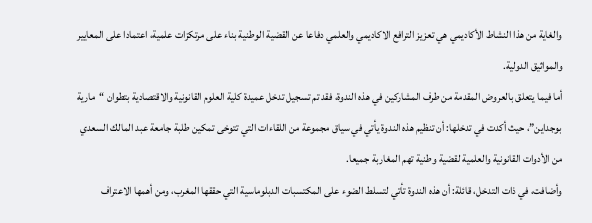والغاية من هذا النشاط الأكاديمي هي تعزيز الترافع الاكاديمي والعلمي دفاعا عن القضية الوطنية بناء على مرتكزات علمية، اعتمادا على المعايير والمواثيق الدولية.
أما فيما يتعلق بالعروض المقدمة من طرف المشاركين في هذه الندوة، فقد تم تسجيل تدخل عميدة كلية العلوم القانونية والاقتصادية بتطوان “مارية بوجداين”، حيث أكدت في تدخلها: أن تنظيم هذه الندوة يأتي في سياق مجموعة من اللقاءات التي تتوخى تمكين طلبة جامعة عبد المالك السعدي من الأدوات القانونية والعلمية لقضية وطنية تهم المغاربة جميعا.
وأضافت، في ذات التدخل، قائلة: أن هذه الندوة تأتي لتسلط الضوء على المكتسبات الدبلوماسية التي حققها المغرب، ومن أهمها الاعتراف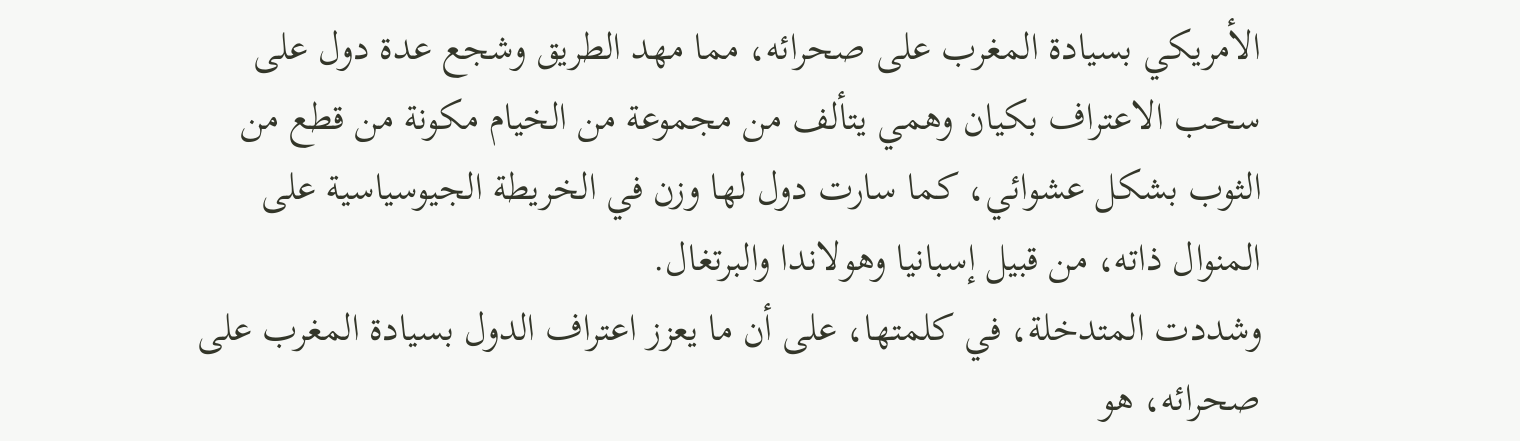الأمريكي بسيادة المغرب على صحرائه، مما مهد الطريق وشجع عدة دول على سحب الاعتراف بكيان وهمي يتألف من مجموعة من الخيام مكونة من قطع من الثوب بشكل عشوائي، كما سارت دول لها وزن في الخريطة الجيوسياسية على المنوال ذاته، من قبيل إسبانيا وهولاندا والبرتغال.
وشددت المتدخلة، في كلمتها، على أن ما يعزز اعتراف الدول بسيادة المغرب على صحرائه، هو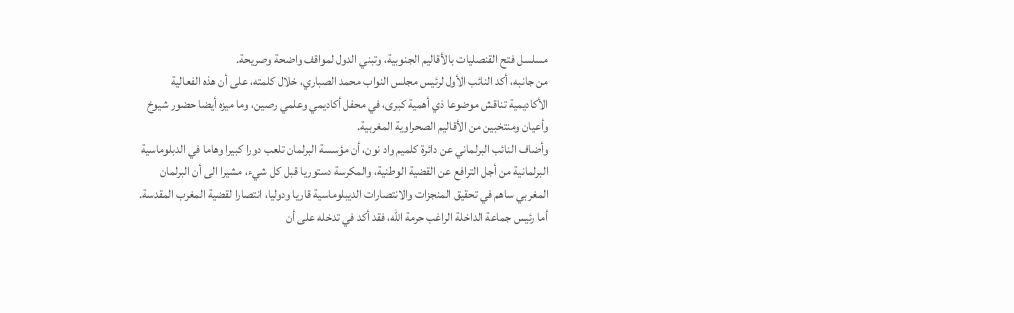مسلسل فتح القنصليات بالأقاليم الجنوبية، وتبني الدول لمواقف واضحة وصريحة.
من جانبه، أكد النائب الأول لرئيس مجلس النواب محمد الصباري، خلال كلمته، على أن هذه الفعالية الأكاديمية تناقش موضوعا ذي أهمية كبرى، في محفل أكاديمي وعلمي رصين، وما ميزه أيضا حضور شيوخ وأعيان ومنتخبين من الأقاليم الصحراوية المغربية.
وأضاف النائب البرلماني عن دائرة كلميم واد نون، أن مؤسسة البرلمان تلعب دورا كبيرا وهاما في الدبلوماسية البرلمانية من أجل الترافع عن القضية الوطنية، والمكرسة دستوريا قبل كل شيء، مشيرا الى أن البرلمان المغربي ساهم في تحقيق المنجزات والانتصارات الديبلوماسية قاريا ودوليا، انتصارا لقضية المغرب المقدسة.
أما رئيس جماعة الداخلة الراغب حرمة الله، فقد أكد في تدخله على أن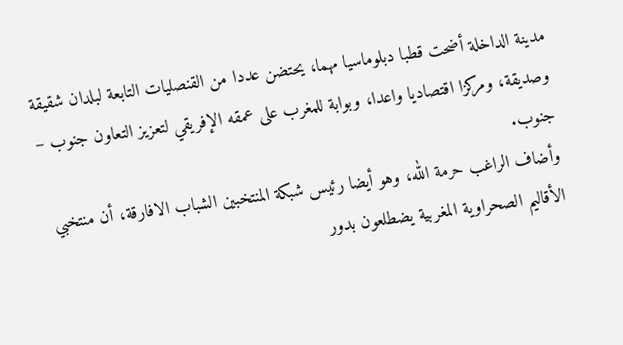مدينة الداخلة أضحت قطبا دبلوماسيا مهما، يحتضن عددا من القنصليات التابعة لبلدان شقيقة وصديقة، ومركزا اقتصاديا واعدا، وبوابة للمغرب على عمقه الإفريقي لتعزيز التعاون جنوب – جنوب.
وأضاف الراغب حرمة الله، وهو أيضا رئيس شبكة المنتخبين الشباب الافارقة، أن منتخبي الأقاليم الصحراوية المغربية يضطلعون بدور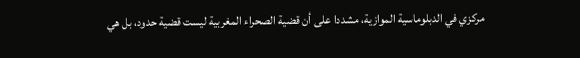مركزي في الدبلوماسية الموازية، مشددا على أن قضية الصحراء المغربية ليست قضية حدود، بل هي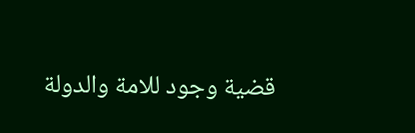قضية وجود للامة والدولة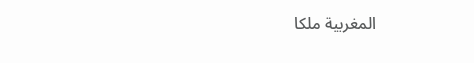المغربية ملكا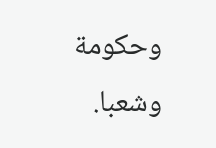وحكومة وشعبا.